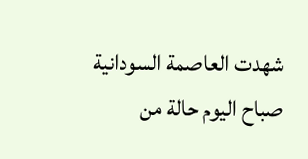شهدت العاصمة السودانية صباح اليوم حالة من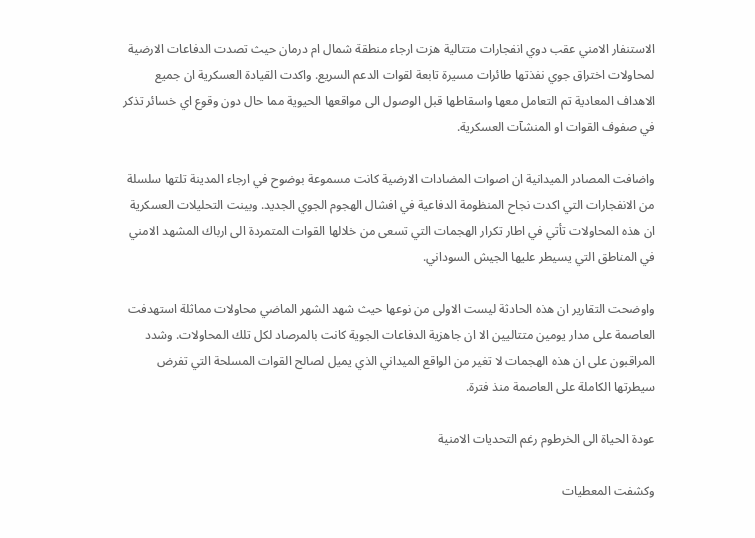الاستنفار الامني عقب دوي انفجارات متتالية هزت ارجاء منطقة شمال ام درمان حيث تصدت الدفاعات الارضية لمحاولات اختراق جوي نفذتها طائرات مسيرة تابعة لقوات الدعم السريع. واكدت القيادة العسكرية ان جميع الاهداف المعادية تم التعامل معها واسقاطها قبل الوصول الى مواقعها الحيوية مما حال دون وقوع اي خسائر تذكر في صفوف القوات او المنشآت العسكرية.

واضافت المصادر الميدانية ان اصوات المضادات الارضية كانت مسموعة بوضوح في ارجاء المدينة تلتها سلسلة من الانفجارات التي اكدت نجاح المنظومة الدفاعية في افشال الهجوم الجوي الجديد. وبينت التحليلات العسكرية ان هذه المحاولات تأتي في اطار تكرار الهجمات التي تسعى من خلالها القوات المتمردة الى ارباك المشهد الامني في المناطق التي يسيطر عليها الجيش السوداني.

واوضحت التقارير ان هذه الحادثة ليست الاولى من نوعها حيث شهد الشهر الماضي محاولات مماثلة استهدفت العاصمة على مدار يومين متتاليين الا ان جاهزية الدفاعات الجوية كانت بالمرصاد لكل تلك المحاولات. وشدد المراقبون على ان هذه الهجمات لا تغير من الواقع الميداني الذي يميل لصالح القوات المسلحة التي تفرض سيطرتها الكاملة على العاصمة منذ فترة.

عودة الحياة الى الخرطوم رغم التحديات الامنية

وكشفت المعطيات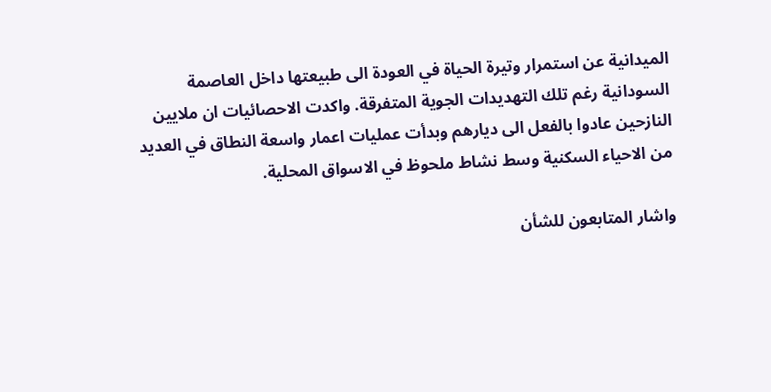الميدانية عن استمرار وتيرة الحياة في العودة الى طبيعتها داخل العاصمة السودانية رغم تلك التهديدات الجوية المتفرقة. واكدت الاحصائيات ان ملايين النازحين عادوا بالفعل الى ديارهم وبدأت عمليات اعمار واسعة النطاق في العديد من الاحياء السكنية وسط نشاط ملحوظ في الاسواق المحلية.

واشار المتابعون للشأن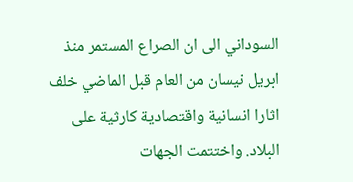السوداني الى ان الصراع المستمر منذ ابريل نيسان من العام قبل الماضي خلف اثارا انسانية واقتصادية كارثية على البلاد. واختتمت الجهات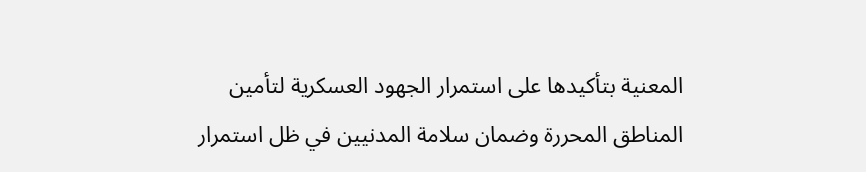المعنية بتأكيدها على استمرار الجهود العسكرية لتأمين المناطق المحررة وضمان سلامة المدنيين في ظل استمرار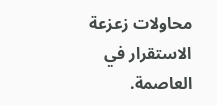محاولات زعزعة الاستقرار في العاصمة.